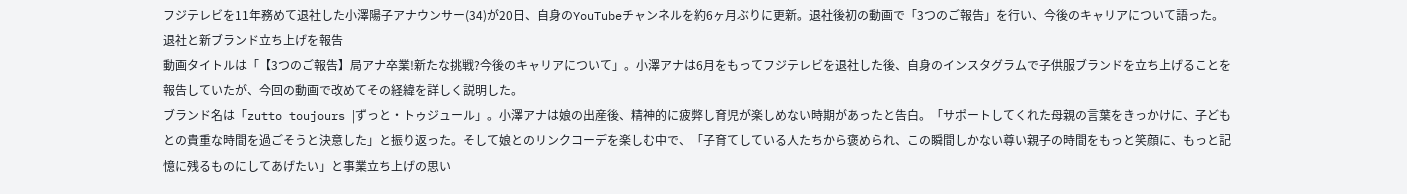フジテレビを11年務めて退社した小澤陽子アナウンサー(34)が20日、自身のYouTubeチャンネルを約6ヶ月ぶりに更新。退社後初の動画で「3つのご報告」を行い、今後のキャリアについて語った。
退社と新ブランド立ち上げを報告
動画タイトルは「【3つのご報告】局アナ卒業!新たな挑戦?今後のキャリアについて」。小澤アナは6月をもってフジテレビを退社した後、自身のインスタグラムで子供服ブランドを立ち上げることを報告していたが、今回の動画で改めてその経緯を詳しく説明した。
ブランド名は「zutto toujours |ずっと・トゥジュール」。小澤アナは娘の出産後、精神的に疲弊し育児が楽しめない時期があったと告白。「サポートしてくれた母親の言葉をきっかけに、子どもとの貴重な時間を過ごそうと決意した」と振り返った。そして娘とのリンクコーデを楽しむ中で、「子育てしている人たちから褒められ、この瞬間しかない尊い親子の時間をもっと笑顔に、もっと記憶に残るものにしてあげたい」と事業立ち上げの思い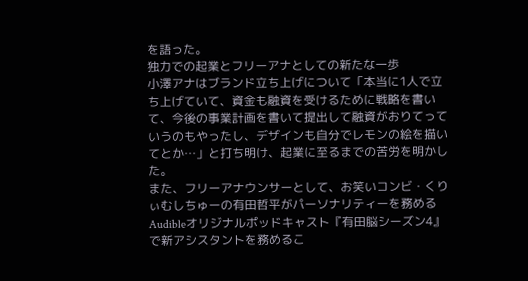を語った。
独力での起業とフリーアナとしての新たな一歩
小澤アナはブランド立ち上げについて「本当に1人で立ち上げていて、資金も融資を受けるために戦略を書いて、今後の事業計画を書いて提出して融資がおりてっていうのもやったし、デザインも自分でレモンの絵を描いてとか…」と打ち明け、起業に至るまでの苦労を明かした。
また、フリーアナウンサーとして、お笑いコンビ・くりぃむしちゅーの有田哲平がパーソナリティーを務めるAudibleオリジナルポッドキャスト『有田脳シーズン4』で新アシスタントを務めるこ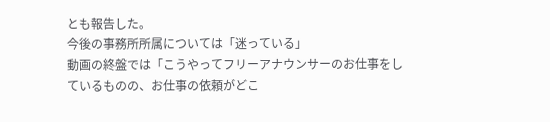とも報告した。
今後の事務所所属については「迷っている」
動画の終盤では「こうやってフリーアナウンサーのお仕事をしているものの、お仕事の依頼がどこ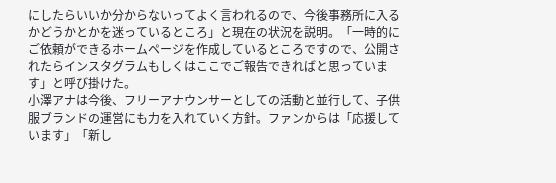にしたらいいか分からないってよく言われるので、今後事務所に入るかどうかとかを迷っているところ」と現在の状況を説明。「一時的にご依頼ができるホームページを作成しているところですので、公開されたらインスタグラムもしくはここでご報告できればと思っています」と呼び掛けた。
小澤アナは今後、フリーアナウンサーとしての活動と並行して、子供服ブランドの運営にも力を入れていく方針。ファンからは「応援しています」「新し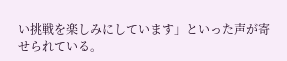い挑戦を楽しみにしています」といった声が寄せられている。